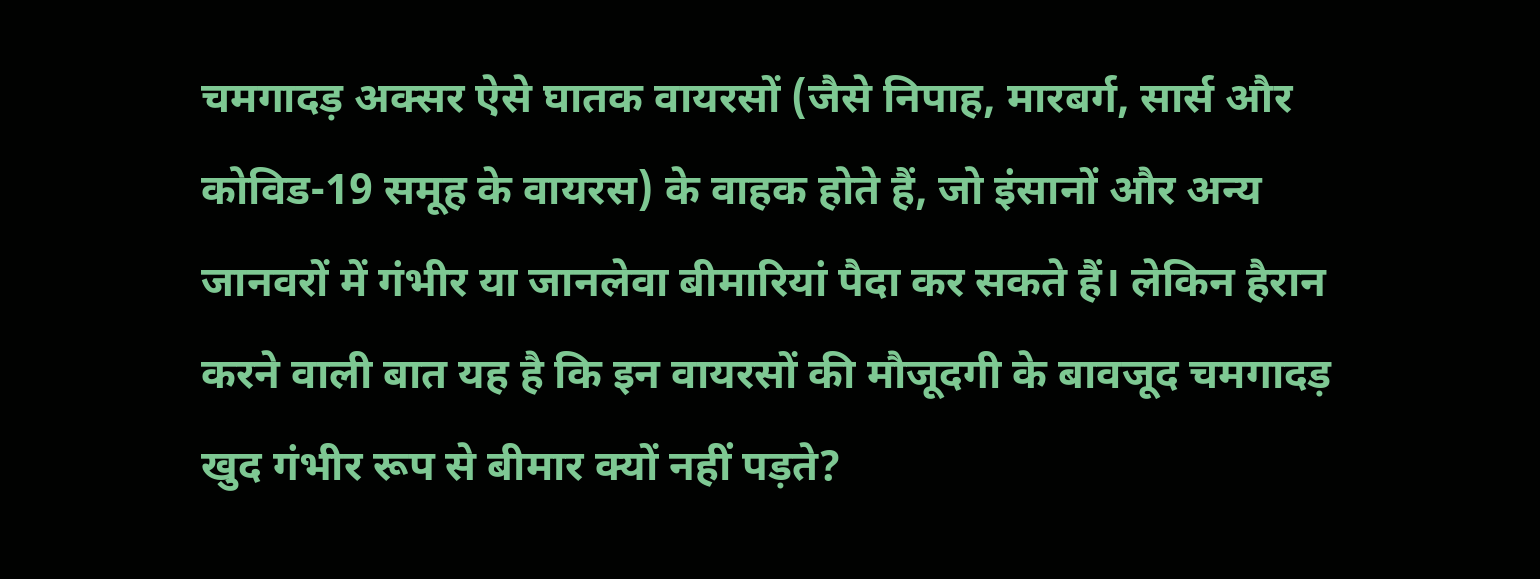चमगादड़ अक्सर ऐसे घातक वायरसों (जैसे निपाह, मारबर्ग, सार्स और कोविड-19 समूह के वायरस) के वाहक होते हैं, जो इंसानों और अन्य जानवरों में गंभीर या जानलेवा बीमारियां पैदा कर सकते हैं। लेकिन हैरान करने वाली बात यह है कि इन वायरसों की मौजूदगी के बावजूद चमगादड़ खुद गंभीर रूप से बीमार क्यों नहीं पड़ते?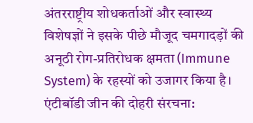अंतरराष्ट्रीय शोधकर्ताओं और स्वास्थ्य विशेषज्ञों ने इसके पीछे मौजूद चमगादड़ों की अनूठी रोग-प्रतिरोधक क्षमता (Immune System) के रहस्यों को उजागर किया है।
एंटीबॉडी जीन की दोहरी संरचना: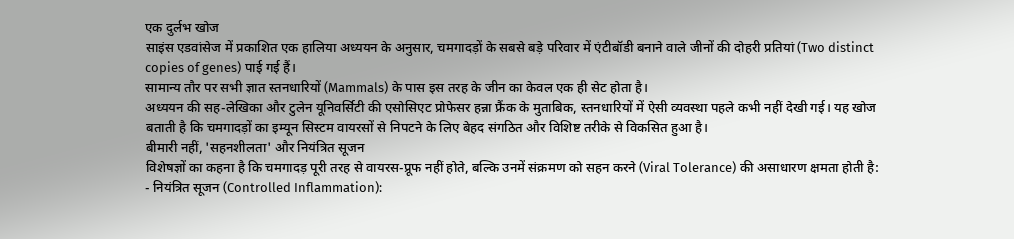एक दुर्लभ खोज
साइंस एडवांसेज में प्रकाशित एक हालिया अध्ययन के अनुसार, चमगादड़ों के सबसे बड़े परिवार में एंटीबॉडी बनाने वाले जीनों की दोहरी प्रतियां (Two distinct copies of genes) पाई गई हैं।
सामान्य तौर पर सभी ज्ञात स्तनधारियों (Mammals) के पास इस तरह के जीन का केवल एक ही सेट होता है।
अध्ययन की सह-लेखिका और टुलेन यूनिवर्सिटी की एसोसिएट प्रोफेसर हन्ना फ्रैंक के मुताबिक, स्तनधारियों में ऐसी व्यवस्था पहले कभी नहीं देखी गई। यह खोज बताती है कि चमगादड़ों का इम्यून सिस्टम वायरसों से निपटने के लिए बेहद संगठित और विशिष्ट तरीके से विकसित हुआ है।
बीमारी नहीं, 'सहनशीलता' और नियंत्रित सूजन
विशेषज्ञों का कहना है कि चमगादड़ पूरी तरह से वायरस-प्रूफ नहीं होते, बल्कि उनमें संक्रमण को सहन करने (Viral Tolerance) की असाधारण क्षमता होती है:
- नियंत्रित सूजन (Controlled Inflammation):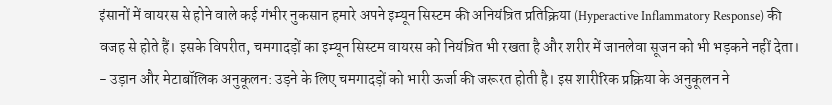इंसानों में वायरस से होने वाले कई गंभीर नुकसान हमारे अपने इम्यून सिस्टम की अनियंत्रित प्रतिक्रिया (Hyperactive Inflammatory Response) की वजह से होते हैं। इसके विपरीत, चमगादड़ों का इम्यून सिस्टम वायरस को नियंत्रित भी रखता है और शरीर में जानलेवा सूजन को भी भड़कने नहीं देता।
- उड़ान और मेटाबॉलिक अनुकूलन: उड़ने के लिए चमगादड़ों को भारी ऊर्जा की जरूरत होती है। इस शारीरिक प्रक्रिया के अनुकूलन ने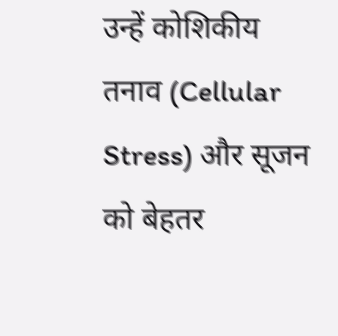उन्हें कोशिकीय तनाव (Cellular Stress) और सूजन को बेहतर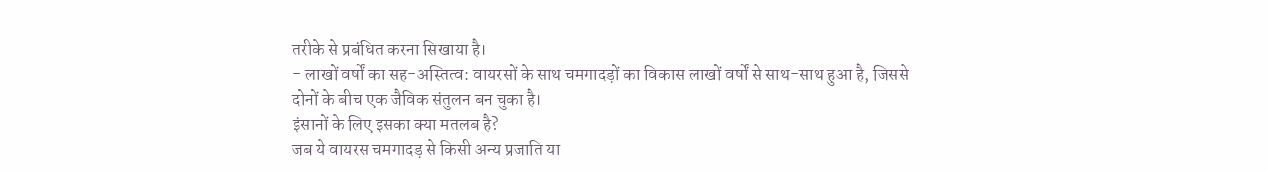तरीके से प्रबंधित करना सिखाया है।
- लाखों वर्षों का सह-अस्तित्व: वायरसों के साथ चमगादड़ों का विकास लाखों वर्षों से साथ-साथ हुआ है, जिससे दोनों के बीच एक जैविक संतुलन बन चुका है।
इंसानों के लिए इसका क्या मतलब है?
जब ये वायरस चमगादड़ से किसी अन्य प्रजाति या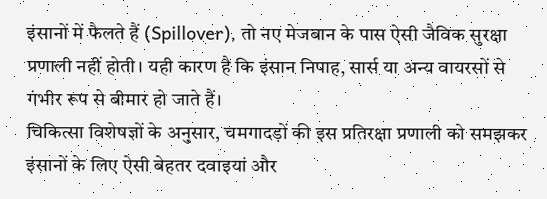इंसानों में फैलते हैं (Spillover), तो नए मेजबान के पास ऐसी जैविक सुरक्षा प्रणाली नहीं होती। यही कारण है कि इंसान निपाह, सार्स या अन्य वायरसों से गंभीर रूप से बीमार हो जाते हैं।
चिकित्सा विशेषज्ञों के अनुसार, चमगादड़ों की इस प्रतिरक्षा प्रणाली को समझकर इंसानों के लिए ऐसी बेहतर दवाइयां और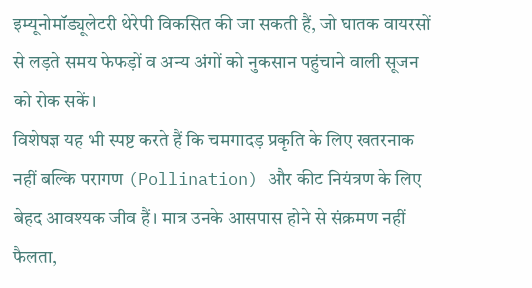इम्यूनोमॉड्यूलेटरी थेरेपी विकसित की जा सकती हैं, जो घातक वायरसों से लड़ते समय फेफड़ों व अन्य अंगों को नुकसान पहुंचाने वाली सूजन को रोक सकें।
विशेषज्ञ यह भी स्पष्ट करते हैं कि चमगादड़ प्रकृति के लिए खतरनाक नहीं बल्कि परागण (Pollination) और कीट नियंत्रण के लिए बेहद आवश्यक जीव हैं। मात्र उनके आसपास होने से संक्रमण नहीं फैलता,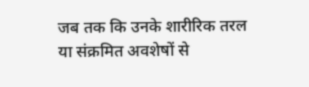जब तक कि उनके शारीरिक तरल या संक्रमित अवशेषों से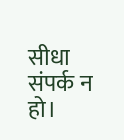सीधा संपर्क न हो।